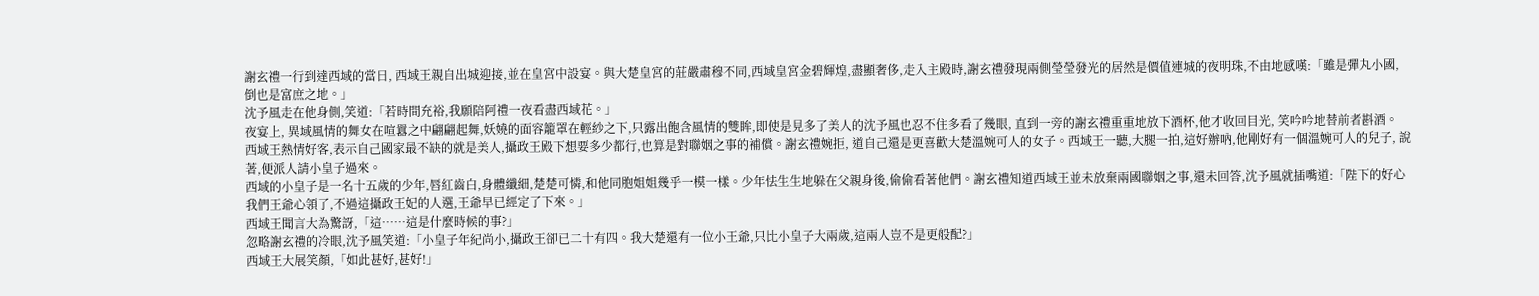謝玄禮一行到達西域的當日, 西域王親自出城迎接,並在皇宮中設宴。與大楚皇宮的莊嚴肅穆不同,西域皇宮金碧輝煌,盡顯奢侈,走入主殿時,謝玄禮發現兩側瑩瑩發光的居然是價值連城的夜明珠,不由地感嘆:「雖是彈丸小國, 倒也是富庶之地。」
沈予風走在他身側,笑道:「若時間充裕,我願陪阿禮一夜看盡西域花。」
夜宴上, 異域風情的舞女在喧囂之中翩翩起舞,妖嬈的面容籠罩在輕紗之下,只露出飽含風情的雙眸,即使是見多了美人的沈予風也忍不住多看了幾眼, 直到一旁的謝玄禮重重地放下酒杯,他才收回目光, 笑吟吟地替前者斟酒。
西域王熱情好客,表示自己國家最不缺的就是美人,攝政王殿下想要多少都行,也算是對聯姻之事的補償。謝玄禮婉拒, 道自己還是更喜歡大楚溫婉可人的女子。西域王一聽,大腿一拍,這好辦吶,他剛好有一個溫婉可人的兒子, 說著,便派人請小皇子過來。
西域的小皇子是一名十五歲的少年,唇紅齒白,身體纖細,楚楚可憐,和他同胞姐姐幾乎一模一樣。少年怯生生地躲在父親身後,偷偷看著他們。謝玄禮知道西域王並未放棄兩國聯姻之事,還未回答,沈予風就插嘴道:「陛下的好心我們王爺心領了,不過這攝政王妃的人選,王爺早已經定了下來。」
西域王聞言大為驚訝,「這……這是什麼時候的事?」
忽略謝玄禮的冷眼,沈予風笑道:「小皇子年紀尚小,攝政王卻已二十有四。我大楚還有一位小王爺,只比小皇子大兩歲,這兩人豈不是更般配?」
西域王大展笑顏,「如此甚好,甚好!」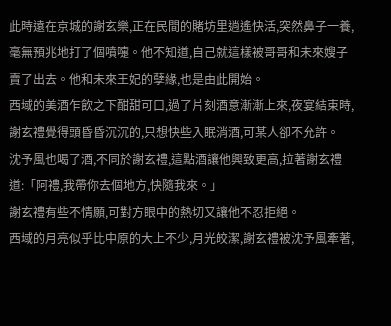此時遠在京城的謝玄樂,正在民間的賭坊里逍遙快活,突然鼻子一養,毫無預兆地打了個噴嚏。他不知道,自己就這樣被哥哥和未來嫂子賣了出去。他和未來王妃的孽緣,也是由此開始。
西域的美酒乍飲之下酣甜可口,過了片刻酒意漸漸上來,夜宴結束時,謝玄禮覺得頭昏昏沉沉的,只想快些入眠消酒,可某人卻不允許。
沈予風也喝了酒,不同於謝玄禮,這點酒讓他興致更高,拉著謝玄禮道:「阿禮,我帶你去個地方,快隨我來。」
謝玄禮有些不情願,可對方眼中的熱切又讓他不忍拒絕。
西域的月亮似乎比中原的大上不少,月光皎潔,謝玄禮被沈予風牽著,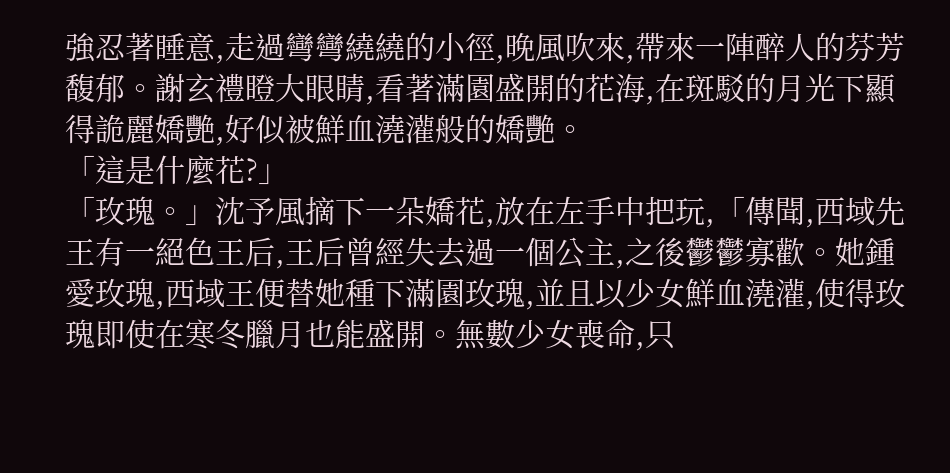強忍著睡意,走過彎彎繞繞的小徑,晚風吹來,帶來一陣醉人的芬芳馥郁。謝玄禮瞪大眼睛,看著滿園盛開的花海,在斑駁的月光下顯得詭麗嬌艷,好似被鮮血澆灌般的嬌艷。
「這是什麼花?」
「玫瑰。」沈予風摘下一朵嬌花,放在左手中把玩,「傳聞,西域先王有一絕色王后,王后曾經失去過一個公主,之後鬱鬱寡歡。她鍾愛玫瑰,西域王便替她種下滿園玫瑰,並且以少女鮮血澆灌,使得玫瑰即使在寒冬臘月也能盛開。無數少女喪命,只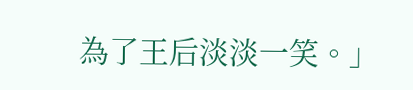為了王后淡淡一笑。」